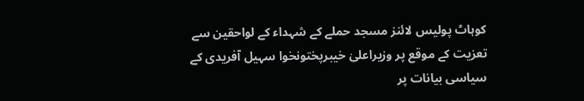کوہاٹ پولیس لائنز مسجد حملے کے شہداء کے لواحقین سے تعزیت کے موقع پر وزیراعلیٰ خیبرپختونخوا سہیل آفریدی کے سیاسی بیانات پر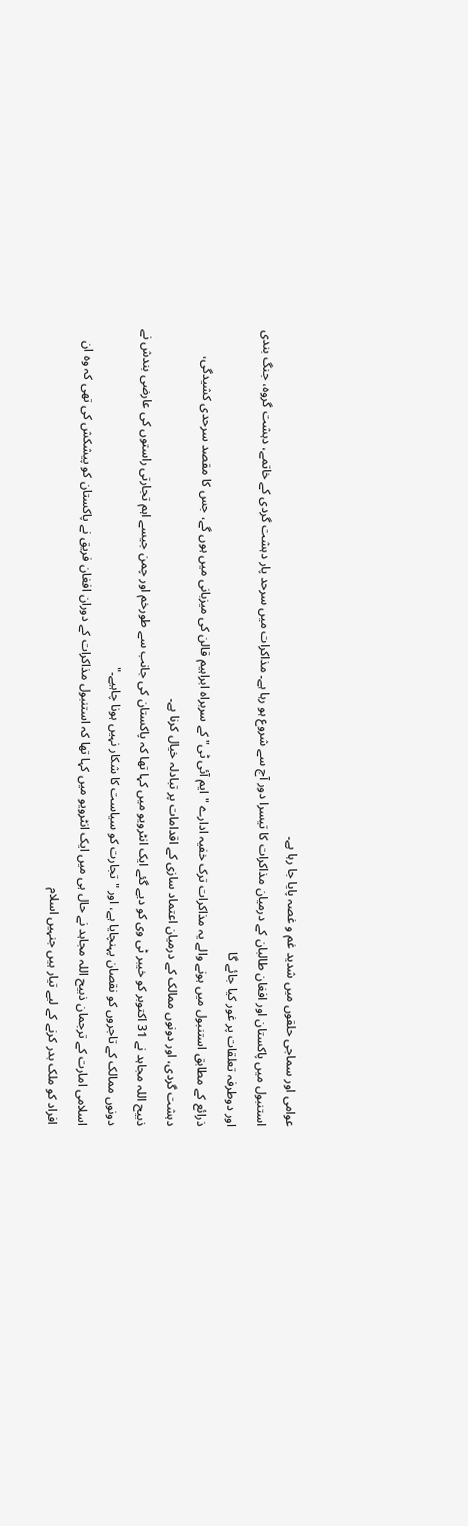عوامی اور سماجی حلقوں میں شدید غم و غصہ پایا جا رہا ہے۔
استنبول میں پاکستان اور افغان طالبان کے درمیان مذاکرات کا تیسرا دور آج سے شروع ہو رہا ہے۔ مذاکرات میں سرحد پار دہشت گردی کے خاتمے، دہشت گروہ، جنگ بندی اور دوطرفہ تعلقات پر غور کیا جائے گا
ذرائع کے مطابق استنبول میں ہونے والے یہ مذاکرات ترک خفیہ ادارے "ایم آئی ٹی" کے سربراہ ابراہیم قالن کی میزبانی میں ہوں گے، جس کا مقصد سرحدی کشیدگی، دہشت گردی، اور دونوں ممالک کے درمیان اعتماد سازی کے اقدامات پر تبادلہ خیال کرنا ہے۔
ذبیح اللہ مجاہد نے 31 اکتوبر کو خیبر ٹی وی کو دیے گئے ایک انٹرویو میں کہا تھا کہ پاکستان کی جانب سے طورخم اور چمن جیسے اہم تجارتی راستوں کی عارضی بندش نے دونوں ممالک کے تاجروں کو نقصان پہنچایا ہے، اور "تجارت کو سیاست کا شکار نہیں ہونا چاہیے۔"
اسلامی امارت کے ترجمان ذبیح اللہ مجاہد نے حال ہی میں ایک انٹرویو میں کہا تھا کہ استنبول مذاکرات کے دوران افغان فریق نے پاکستان کو پیشکش کی تھی کہ وہ ان افراد کو ملک بدر کرنے کے لیے تیار ہیں جنہیں اسلام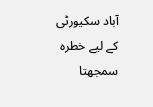آباد سکیورٹی کے لیے خطرہ سمجھتا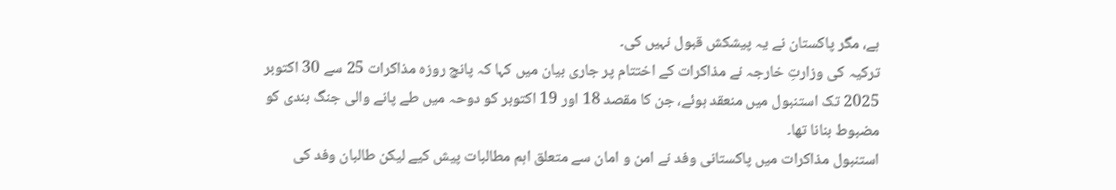ہے، مگر پاکستان نے یہ پیشکش قبول نہیں کی۔
ترکیہ کی وزارتِ خارجہ نے مذاکرات کے اختتام پر جاری بیان میں کہا کہ پانچ روزہ مذاکرات 25 سے 30 اکتوبر 2025 تک استنبول میں منعقد ہوئے، جن کا مقصد 18 اور 19 اکتوبر کو دوحہ میں طے پانے والی جنگ بندی کو مضبوط بنانا تھا۔
استنبول مذاکرات میں پاکستانی وفد نے امن و امان سے متعلق اہم مطالبات پیش کیے لیکن طالبان وفد کی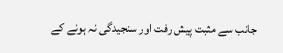جانب سے مثبت پیش رفت اور سنجیدگی نہ ہونے کے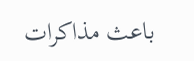باعث مذاکرات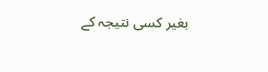بغیر کسی نتیجہ کے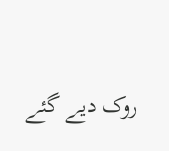روک دیے گئے